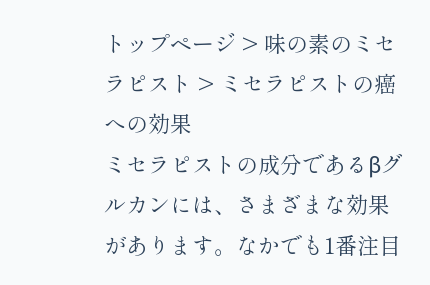トップページ > 味の素のミセラピスト > ミセラピストの癌への効果
ミセラピストの成分であるβグルカンには、さまざまな効果があります。なかでも1番注目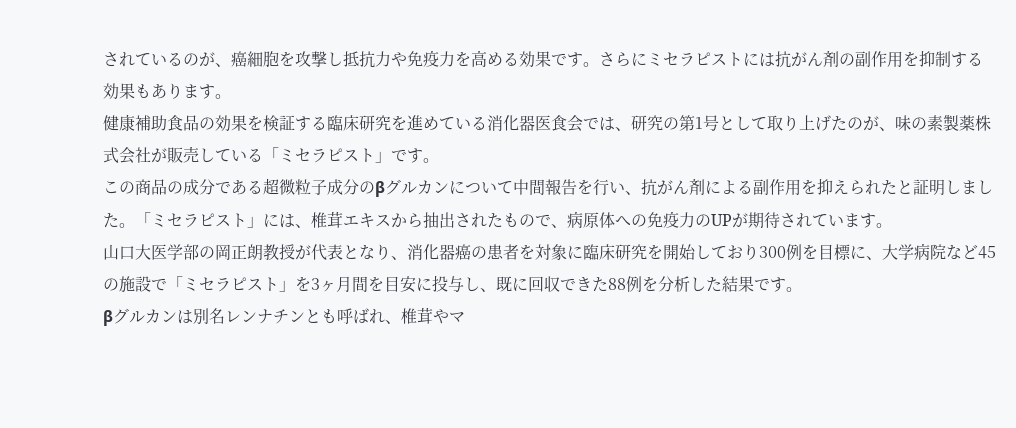されているのが、癌細胞を攻撃し抵抗力や免疫力を高める効果です。さらにミセラピストには抗がん剤の副作用を抑制する効果もあります。
健康補助食品の効果を検証する臨床研究を進めている消化器医食会では、研究の第1号として取り上げたのが、味の素製薬株式会社が販売している「ミセラピスト」です。
この商品の成分である超微粒子成分のβグルカンについて中間報告を行い、抗がん剤による副作用を抑えられたと証明しました。「ミセラピスト」には、椎茸エキスから抽出されたもので、病原体への免疫力のUPが期待されています。
山口大医学部の岡正朗教授が代表となり、消化器癌の患者を対象に臨床研究を開始しており300例を目標に、大学病院など45の施設で「ミセラピスト」を3ヶ月間を目安に投与し、既に回収できた88例を分析した結果です。
βグルカンは別名レンナチンとも呼ばれ、椎茸やマ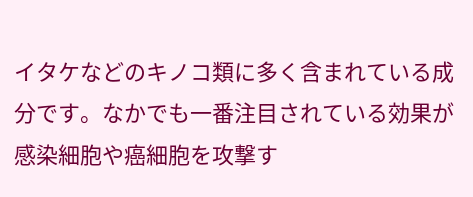イタケなどのキノコ類に多く含まれている成分です。なかでも一番注目されている効果が感染細胞や癌細胞を攻撃す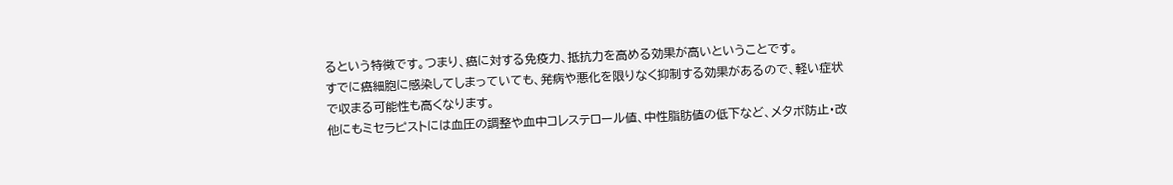るという特徴です。つまり、癌に対する免疫力、抵抗力を高める効果が高いということです。
すでに癌細胞に感染してしまっていても、発病や悪化を限りなく抑制する効果があるので、軽い症状で収まる可能性も高くなります。
他にもミセラピストには血圧の調整や血中コレステロール値、中性脂肪値の低下など、メタボ防止・改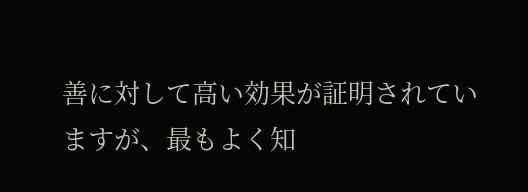善に対して高い効果が証明されていますが、最もよく知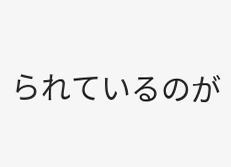られているのが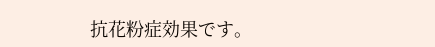抗花粉症効果です。